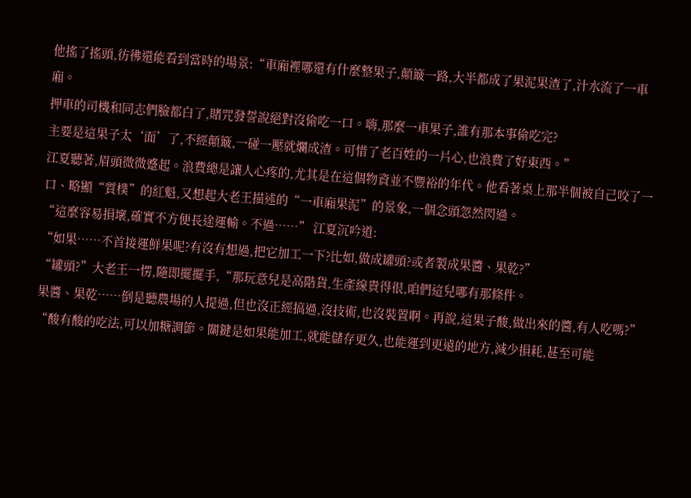他搖了搖頭,彷彿還能看到當時的場景:“車廂裡哪還有什麼整果子,顛簸一路,大半都成了果泥果渣了,汁水流了一車廂。
押車的司機和同志們臉都白了,賭咒發誓說絕對沒偷吃一口。嗨,那麼一車果子,誰有那本事偷吃完?
主要是這果子太‘面’了,不經顛簸,一碰一壓就爛成渣。可惜了老百姓的一片心,也浪費了好東西。”
江夏聽著,眉頭微微蹙起。浪費總是讓人心疼的,尤其是在這個物資並不豐裕的年代。他看著桌上那半個被自己咬了一口、略顯“質樸”的紅魁,又想起大老王描述的“一車廂果泥”的景象,一個念頭忽然閃過。
“這麼容易損壞,確實不方便長途運輸。不過……” 江夏沉吟道:
“如果……不首接運鮮果呢?有沒有想過,把它加工一下?比如,做成罐頭?或者製成果醬、果乾?”
“罐頭?”大老王一愣,隨即擺擺手,“那玩意兒是高階貨,生產線貴得很,咱們這兒哪有那條件。
果醬、果乾……倒是聽農場的人提過,但也沒正經搞過,沒技術,也沒裝置啊。再說,這果子酸,做出來的醬,有人吃嗎?”
“酸有酸的吃法,可以加糖調節。關鍵是如果能加工,就能儲存更久,也能運到更遠的地方,減少損耗,甚至可能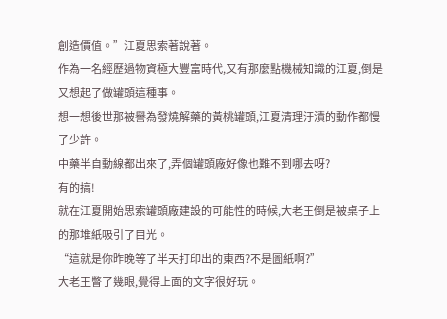創造價值。”江夏思索著說著。
作為一名經歷過物資極大豐富時代,又有那麼點機械知識的江夏,倒是又想起了做罐頭這種事。
想一想後世那被譽為發燒解藥的黃桃罐頭,江夏清理汙漬的動作都慢了少許。
中藥半自動線都出來了,弄個罐頭廠好像也難不到哪去呀?
有的搞!
就在江夏開始思索罐頭廠建設的可能性的時候,大老王倒是被桌子上的那堆紙吸引了目光。
“這就是你昨晚等了半天打印出的東西?不是圖紙啊?”
大老王瞥了幾眼,覺得上面的文字很好玩。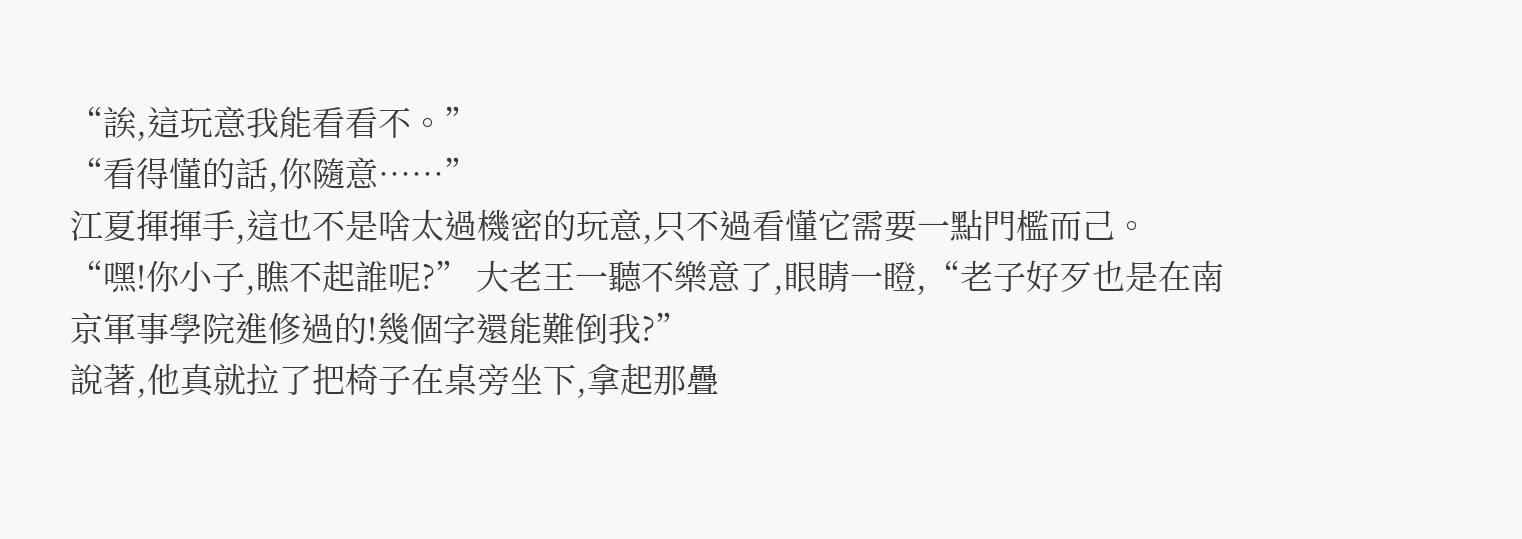“誒,這玩意我能看看不。”
“看得懂的話,你隨意……”
江夏揮揮手,這也不是啥太過機密的玩意,只不過看懂它需要一點門檻而己。
“嘿!你小子,瞧不起誰呢?” 大老王一聽不樂意了,眼睛一瞪,“老子好歹也是在南京軍事學院進修過的!幾個字還能難倒我?”
說著,他真就拉了把椅子在桌旁坐下,拿起那疊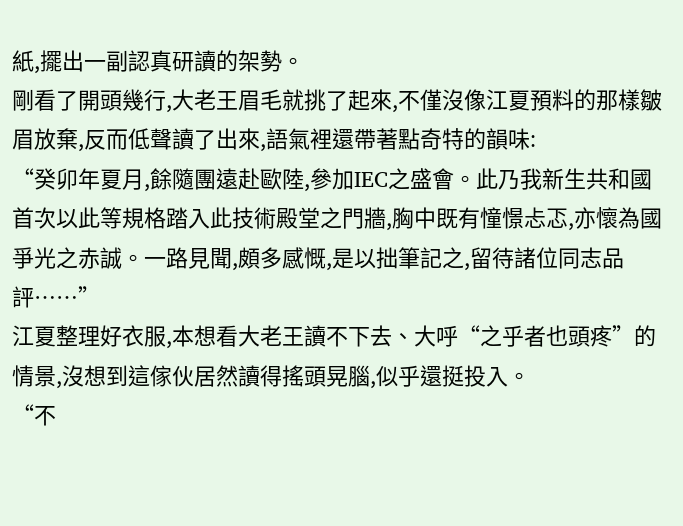紙,擺出一副認真研讀的架勢。
剛看了開頭幾行,大老王眉毛就挑了起來,不僅沒像江夏預料的那樣皺眉放棄,反而低聲讀了出來,語氣裡還帶著點奇特的韻味:
“癸卯年夏月,餘隨團遠赴歐陸,參加IEC之盛會。此乃我新生共和國首次以此等規格踏入此技術殿堂之門牆,胸中既有憧憬忐忑,亦懷為國爭光之赤誠。一路見聞,頗多感慨,是以拙筆記之,留待諸位同志品評……”
江夏整理好衣服,本想看大老王讀不下去、大呼“之乎者也頭疼”的情景,沒想到這傢伙居然讀得搖頭晃腦,似乎還挺投入。
“不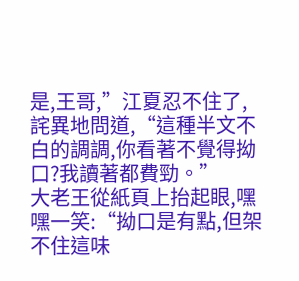是,王哥,”江夏忍不住了,詫異地問道,“這種半文不白的調調,你看著不覺得拗口?我讀著都費勁。”
大老王從紙頁上抬起眼,嘿嘿一笑:“拗口是有點,但架不住這味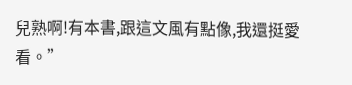兒熟啊!有本書,跟這文風有點像,我還挺愛看。”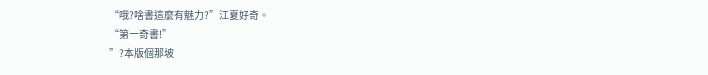“哦?啥書這麼有魅力?”江夏好奇。
“第一奇書!”
”?本版個那坡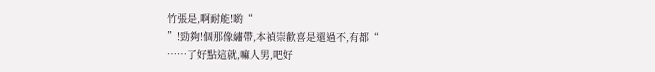竹張是,啊耐能!喲“
”!勁夠!個那像繡帶,本禎崇歡喜是還過不,有都“
……了好點這就,嘛人男,吧好